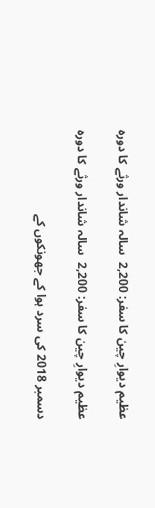عظیم دیوارِ چین کا سفر: 2,200  سالہ شاندار ورثے کا دورہ

عظیم دیوارِ چین کا سفر: 2,200  سالہ شاندار ورثے کا دورہ

دسمبر 2018 کی سرد ہوا کے جھونکوں کے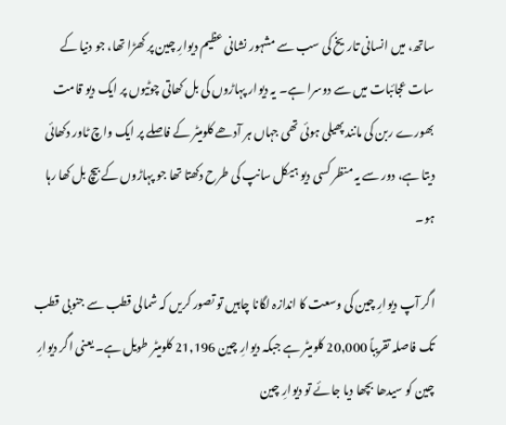ساتھ، میں انسانی تاریخ کی سب سے مشہور نشانی عظیم دیوارِ چین پر کھڑا تھا، جو دنیا کے سات عجائبات میں سے دوسرا ہے۔ یہ دیوار پہاڑوں کی بل کھاتی چوٹیوں پر ایک دیو قامت بھورے ربن کی مانند پھیلی ہوئی تھی جہاں ہر آدھے کلومیٹر کے فاصلے پر ایک واچ ٹاور دکھائی دیتا ہے، دور سے یہ منظر کسی دیو ہیکل سانپ کی طرح دکھتا تھا جو پہاڑوں کے بیچ بل کھا رہا ہو۔

اگر آپ دیوارِ چین کی وسعت کا اندازہ لگانا چاہیں تو تصور کریں کہ شمالی قطب سے جنوبی قطب تک فاصلہ تقریباً 20,000 کلومیٹر ہے جبکہ دیوارِ چین 21,196 کلومیٹر طویل ہے۔ یعنی اگر دیوارِ چین کو سیدھا بچھا دیا جائے تو دیوارِ چین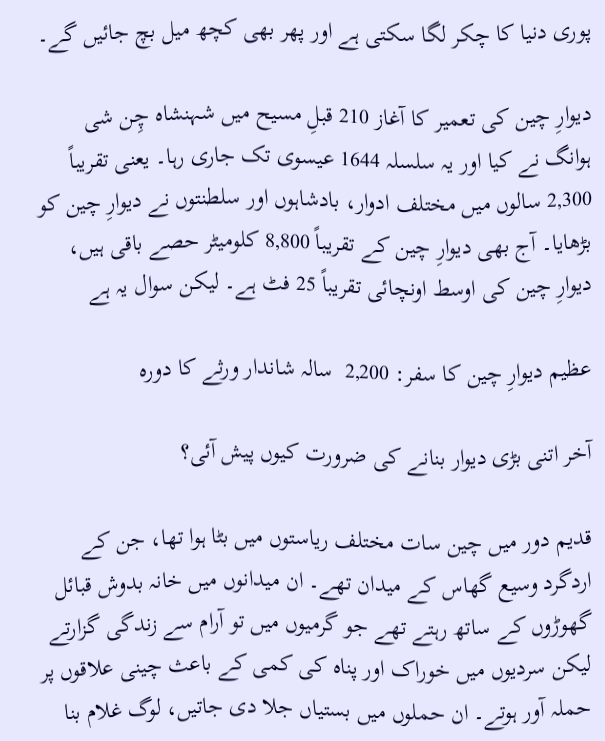پوری دنیا کا چکر لگا سکتی ہے اور پھر بھی کچھ میل بچ جائیں گے۔

دیوارِ چین کی تعمیر کا آغاز 210 قبلِ مسیح میں شہنشاہ چِن شی ہوانگ نے کیا اور یہ سلسلہ 1644 عیسوی تک جاری رہا۔ یعنی تقریباً 2,300 سالوں میں مختلف ادوار، بادشاہوں اور سلطنتوں نے دیوارِ چین کو بڑھایا۔ آج بھی دیوارِ چین کے تقریباً 8,800 کلومیٹر حصے باقی ہیں، دیوارِ چین کی اوسط اونچائی تقریباً 25 فٹ ہے۔ لیکن سوال یہ ہے

عظیم دیوارِ چین کا سفر: 2,200  سالہ شاندار ورثے کا دورہ

آخر اتنی بڑی دیوار بنانے کی ضرورت کیوں پیش آئی؟

قدیم دور میں چین سات مختلف ریاستوں میں بٹا ہوا تھا، جن کے اردگرد وسیع گھاس کے میدان تھے۔ ان میدانوں میں خانہ بدوش قبائل گھوڑوں کے ساتھ رہتے تھے جو گرمیوں میں تو آرام سے زندگی گزارتے لیکن سردیوں میں خوراک اور پناہ کی کمی کے باعث چینی علاقوں پر حملہ آور ہوتے۔ ان حملوں میں بستیاں جلا دی جاتیں، لوگ غلام بنا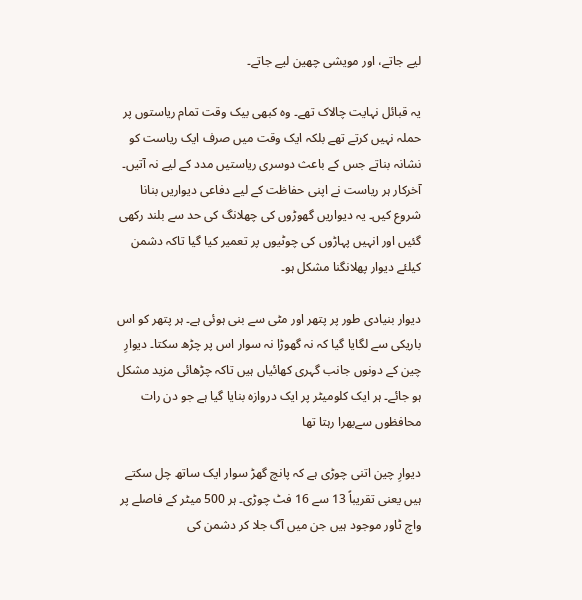لیے جاتے، اور مویشی چھین لیے جاتے۔

یہ قبائل نہایت چالاک تھے۔ وہ کبھی بیک وقت تمام ریاستوں پر حملہ نہیں کرتے تھے بلکہ ایک وقت میں صرف ایک ریاست کو نشانہ بناتے جس کے باعث دوسری ریاستیں مدد کے لیے نہ آتیں۔ آخرکار ہر ریاست نے اپنی حفاظت کے لیے دفاعی دیواریں بنانا شروع کیں۔ یہ دیواریں گھوڑوں کی چھلانگ کی حد سے بلند رکھی گئیں اور انہیں پہاڑوں کی چوٹیوں پر تعمیر کیا گیا تاکہ دشمن کیلئے دیوار پھلانگنا مشکل ہو۔

دیوار بنیادی طور پر پتھر اور مٹی سے بنی ہوئی ہے۔ ہر پتھر کو اس باریکی سے لگایا گیا کہ نہ گھوڑا نہ سوار اس پر چڑھ سکتا۔ دیوارِ چین کے دونوں جانب گہری کھائیاں ہیں تاکہ چڑھائی مزید مشکل ہو جائے۔ ہر ایک کلومیٹر پر ایک دروازہ بنایا گیا ہے جو دن رات محافظوں سےبھرا رہتا تھا

دیوارِ چین اتنی چوڑی ہے کہ پانچ گھڑ سوار ایک ساتھ چل سکتے ہیں یعنی تقریباً 13 سے 16 فٹ چوڑی۔ ہر 500 میٹر کے فاصلے پر واچ ٹاور موجود ہیں جن میں آگ جلا کر دشمن کی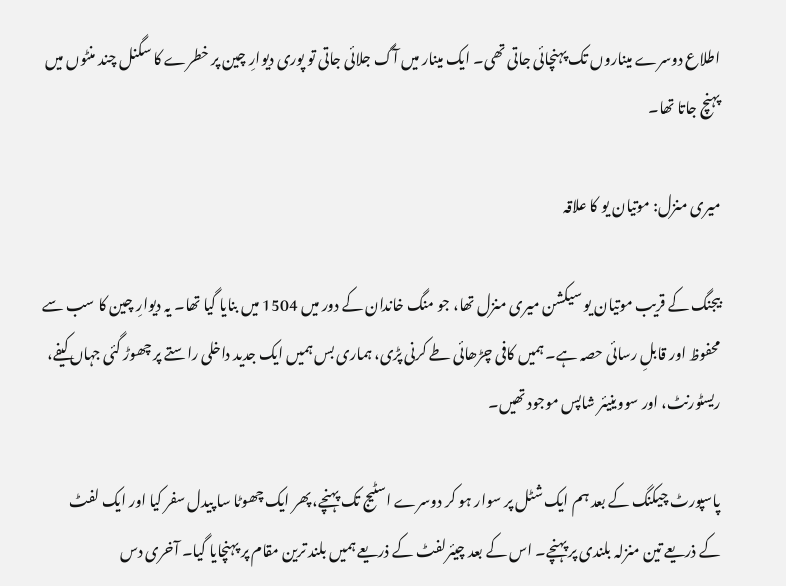اطلاع دوسرے میناروں تک پہنچائی جاتی تھی۔ ایک مینار میں آگ جلائی جاتی تو پوری دیوارِ چین پر خطرے کا سگنل چند منٹوں میں پہنچ جاتا تھا۔

میری منزل: موتیان یو کا علاقہ

بیجنگ کے قریب موتیان یو سیکشن میری منزل تھا، جو منگ خاندان کے دور میں 1504 میں بنایا گیا تھا۔ یہ دیوارِ چین کا سب سے محفوظ اور قابلِ رسائی حصہ ہے۔ ہمیں کافی چڑھائی طے کرنی پڑی، ہماری بس ہمیں ایک جدید داخلی راستے پر چھوڑ گئی جہاں کیفے، ریسٹورنٹ، اور سووینیئر شاپس موجود تھیں۔

پاسپورٹ چیکنگ کے بعد ہم ایک شٹل پر سوار ہو کر دوسرے اسٹیج تک پہنچے، پھر ایک چھوٹا سا پیدل سفر کیا اور ایک لفٹ کے ذریعے تین منزلہ بلندی پر پہنچے۔ اس کے بعد چیئرلفٹ کے ذریعے ہمیں بلند ترین مقام پر پہنچایا گیا۔ آخری دس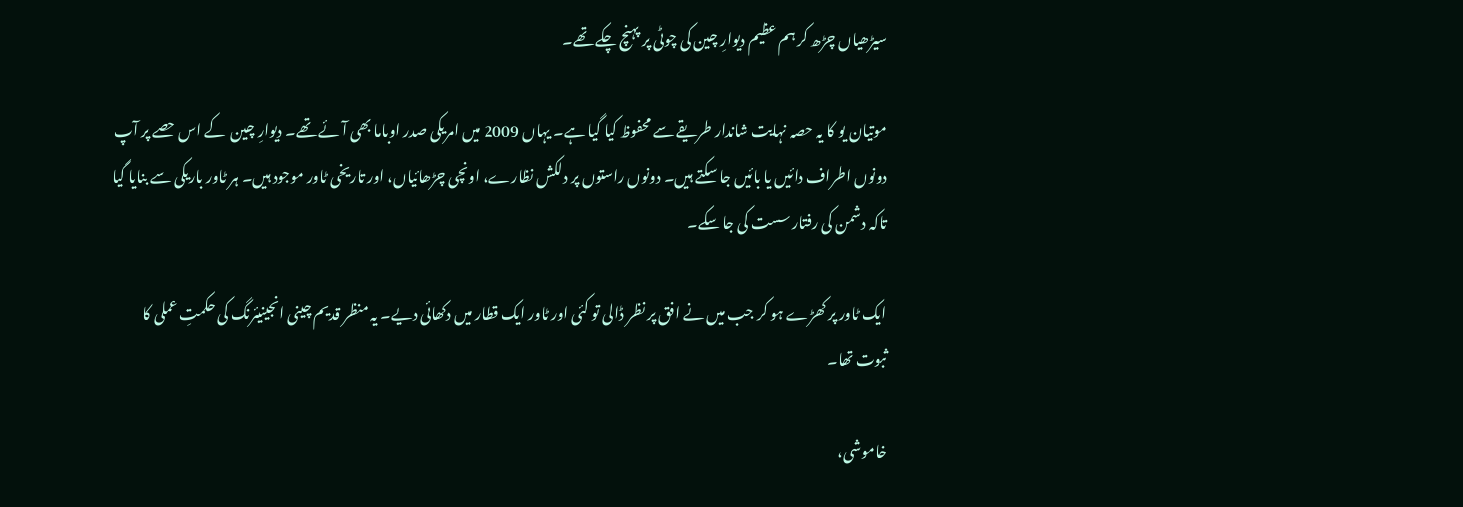سیڑھیاں چڑھ کر ہم عظیم دیوارِ چین کی چوٹی پر پہنچ چکے تھے۔

موتیان یو کا یہ حصہ نہایت شاندار طریقے سے محفوظ کیا گیا ہے۔ یہاں 2009 میں امریکی صدر اوباما بھی آئے تھے۔ دیوارِ چین  کے اس حصے پر آپ دونوں اطراف دائیں یا بائیں جا سکتے ہیں۔ دونوں راستوں پر دلکش نظارے، اونچی چڑھائیاں، اور تاریخی ٹاور موجود ہیں۔ ہر ٹاور باریکی سے بنایا گیا تاکہ دشمن کی رفتار سست کی جا سکے۔

ایک ٹاور پر کھڑے ہو کر جب میں نے افق پر نظر ڈالی تو کئی اور ٹاور ایک قطار میں دکھائی دیے۔ یہ منظر قدیم چینی انجینیئرنگ کی حکمتِ عملی کا ثبوت تھا۔

خاموشی،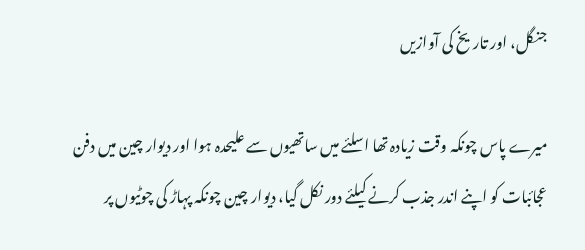جنگل، اور تاریخ کی آوازیں

میرے پاس چونکہ وقت زیادہ تھا اسلئے میں ساتھیوں سے علیحدہ ہوا اور دیوار چین میں دفن عجائبات کو اپنے اندر جذب کرنے کیلئے دور نکل گیا، دیوار چین چونکہ پہاڑ کی چوٹیوں پر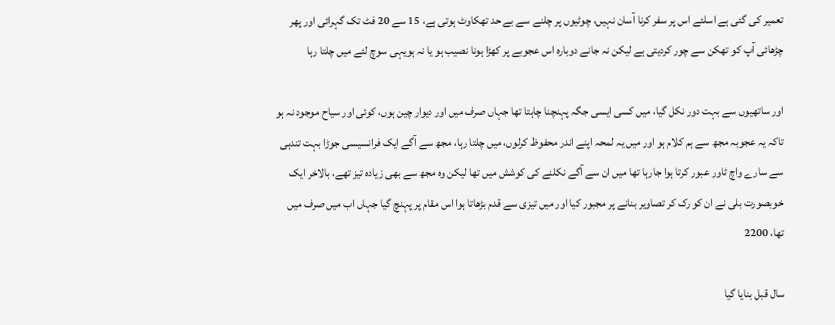تعمیر کی گئی ہے اسلئے اس پر سفر کرنا آسان نہیں، چوٹیوں پر چلنے سے بے حد تھکاوٹ ہوتی ہے، 15 سے 20 فٹ تک گہرائی اور پھر چڑھائی آپ کو تھکن سے چور کردیتی ہے لیکن نہ جانے دوبارہ اس عجوبے پر کھڑا ہونا نصیب ہو یا نہ ہویہی سوچ لئے میں چلتا رہا

اور ساتھیوں سے بہت دور نکل گیا، میں کسی ایسی جگہ پہنچنا چاہتا تھا جہاں صرف میں اور دیوار چین ہوں، کوئی اور سیاح موجود نہ ہو تاکہ یہ عجوبہ مجھ سے ہم کلام ہو اور میں یہ لمحہ اپنے اندر محفوظ کرلوں، میں چلتا رہا، مجھ سے آگے ایک فرانسیسی جوڑا بہت تندہی سے سارے واچ ٹاور عبور کرتا ہوا جارہا تھا میں ان سے آگے نکلنے کی کوشش میں تھا لیکن وہ مجھ سے بھی زیادہ تیز تھے، بالاخر ایک خوبصورت بلی نے ان کو رک کر تصاویر بنانے پر مجبور کیا اور میں تیزی سے قدم بڑھاتا ہوا اس مقام پر پہنچ گیا جہاں اب میں صرف میں تھا، 2200

سال قبل بنایا گیا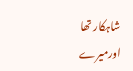شاہکار تھا اورمیرے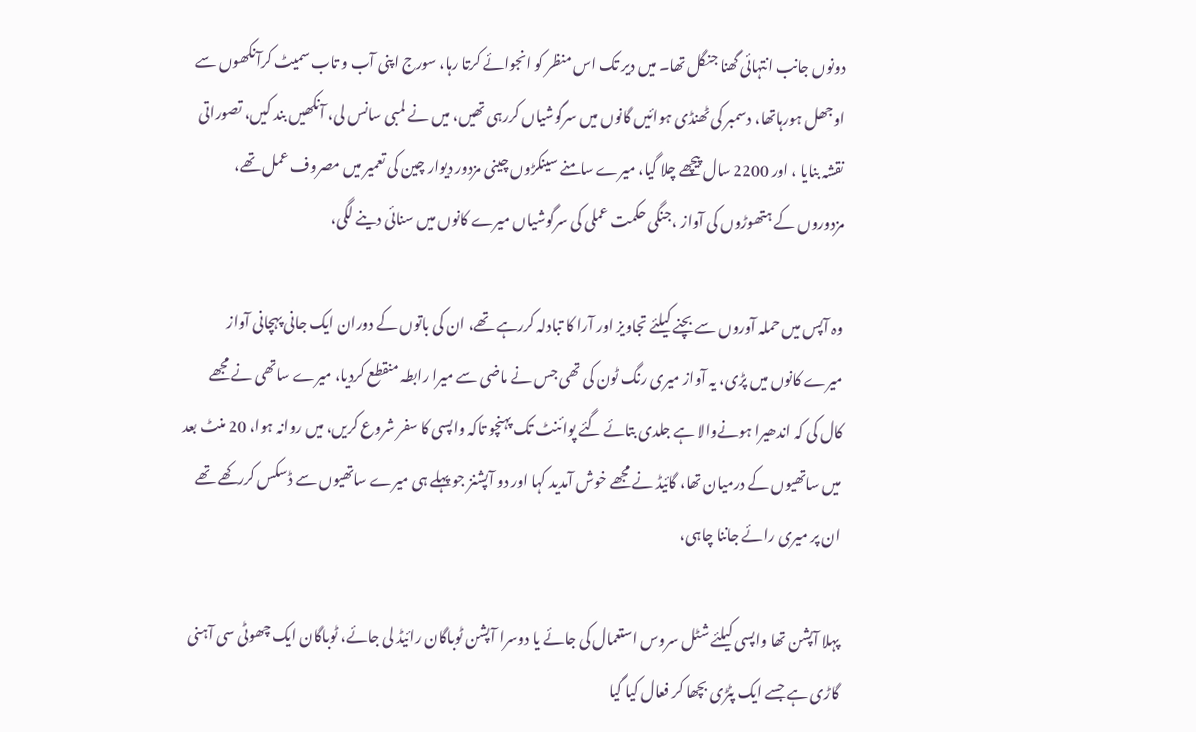دونوں جانب انتہائی گھنا جنگل تھا۔ میں دیر تک اس منظر کو انجوائے کرتا رہا، سورج اپنی آب و تاب سمیٹ کرآنکھوں سے اوجھل ہورہاتھا، دسمبر کی ٹھنڈی ہوائیں گانوں میں سرگوشیاں کررہی تھیں، میں نے لمبی سانس لی، آنکھیں بند کیں، تصوراتی نقشہ بنایا ، اور 2200 سال پیچھے چلا گیا، میرے سامنے سینکڑوں چینی مزدور دیوار چین کی تعمیر میں مصروف عمل تھے، مزدوروں کے ہتھوڑوں کی آواز ،جنگی حکمت عملی کی سرگوشیاں میرے کانوں میں سنائی دینے لگی،

وہ آپس میں حملہ آوروں سے بچنے کیلئے تجاویز اور آرا کا تبادلہ کررہے تھے، ان کی باتوں کے دوران ایک جانی پہچانی آواز میرے کانوں میں پڑی، یہ آواز میری رنگ ٹون کی تھی جس نے ماضی سے میرا رابطہ منقطع کردیا، میرے ساتھی نے مجھے کال کی کہ اندھیرا ہونےوالا ہے جلدی بتائے گئے پوائنٹ تک پہنچو تاکہ واپسی کا سفر شروع کریں، میں روانہ ہوا، 20 منٹ بعد میں ساتھیوں کے درمیان تھا، گائیڈ نے مجھے خوش آمدید کہا اور دو آپشنز جو پہلے ہی میرے ساتھیوں سے ڈسکس کررکھے تھے ان پر میری رائے جاننا چاہی،

پہلا آپشن تھا واپسی کیلئے شٹل سروس استعمال کی جائے یا دوسرا آپشن ٹوباگان رائیڈ لی جائے، ٹوباگان ایک چھوٹی سی آہنی گاڑی ہے جسے ایک پٹڑی بچھا کر فعال کیا گیا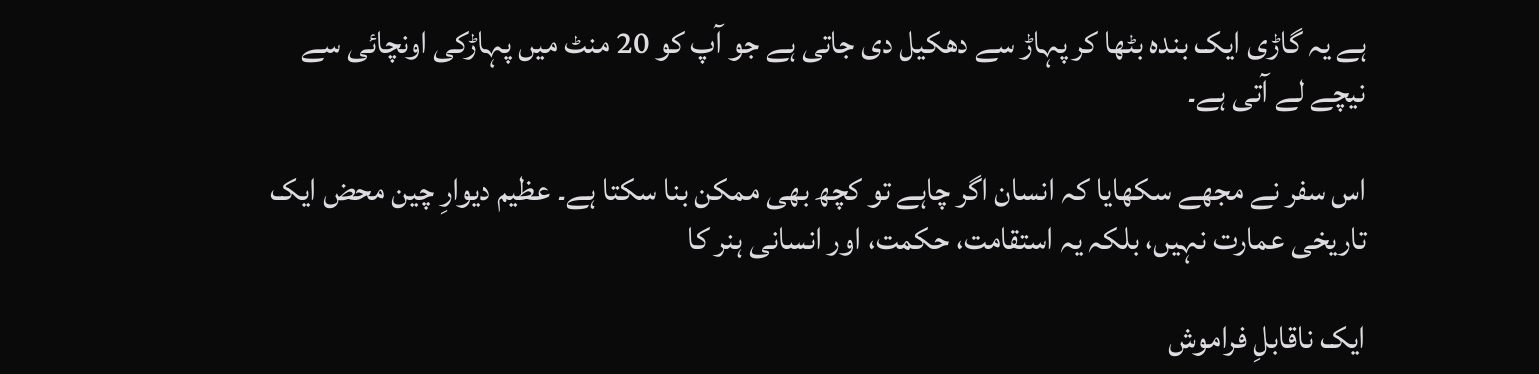ہے یہ گاڑی ایک بندہ بٹھا کر پہاڑ سے دھکیل دی جاتی ہے جو آپ کو 20 منٹ میں پہاڑکی اونچائی سے نیچے لے آتی ہے۔

اس سفر نے مجھے سکھایا کہ انسان اگر چاہے تو کچھ بھی ممکن بنا سکتا ہے۔ عظیم دیوارِ چین محض ایک تاریخی عمارت نہیں، بلکہ یہ استقامت، حکمت، اور انسانی ہنر کا

ایک ناقابلِ فراموش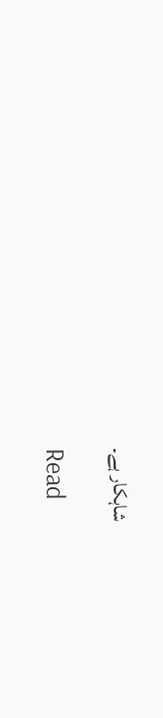شاہکار ہے۔

Read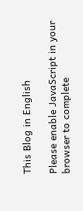This Blog in English

Please enable JavaScript in your browser to complete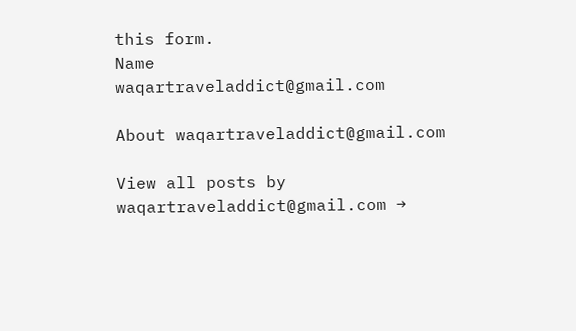this form.
Name
waqartraveladdict@gmail.com

About waqartraveladdict@gmail.com

View all posts by waqartraveladdict@gmail.com →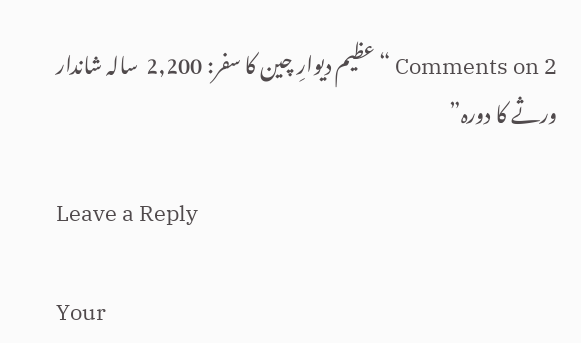2 Comments on “عظیم دیوارِ چین کا سفر: 2,200  سالہ شاندار ورثے کا دورہ”

Leave a Reply

Your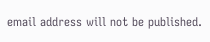email address will not be published.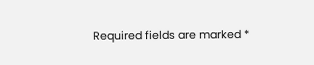Required fields are marked *